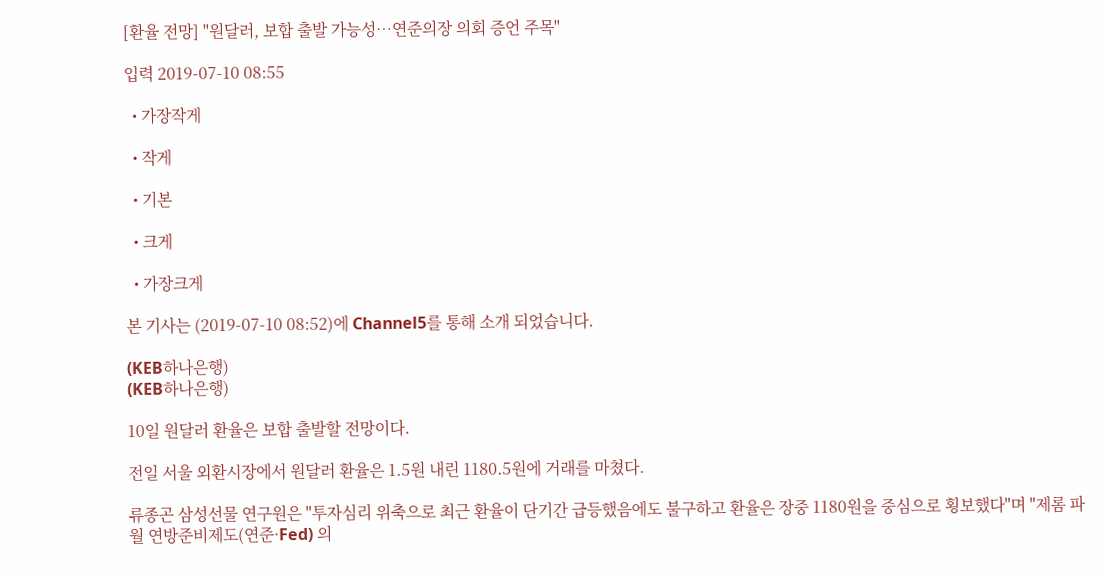[환율 전망] "원달러, 보합 출발 가능성…연준의장 의회 증언 주목"

입력 2019-07-10 08:55

  • 가장작게

  • 작게

  • 기본

  • 크게

  • 가장크게

본 기사는 (2019-07-10 08:52)에 Channel5를 통해 소개 되었습니다.

(KEB하나은행)
(KEB하나은행)

10일 원달러 환율은 보합 출발할 전망이다.

전일 서울 외환시장에서 원달러 환율은 1.5원 내린 1180.5원에 거래를 마쳤다.

류종곤 삼성선물 연구원은 "투자심리 위축으로 최근 환율이 단기간 급등했음에도 불구하고 환율은 장중 1180원을 중심으로 횡보했다"며 "제롬 파월 연방준비제도(연준·Fed) 의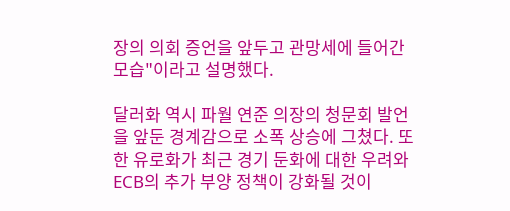장의 의회 증언을 앞두고 관망세에 들어간 모습"이라고 설명했다.

달러화 역시 파월 연준 의장의 청문회 발언을 앞둔 경계감으로 소폭 상승에 그쳤다. 또한 유로화가 최근 경기 둔화에 대한 우려와 ECB의 추가 부양 정책이 강화될 것이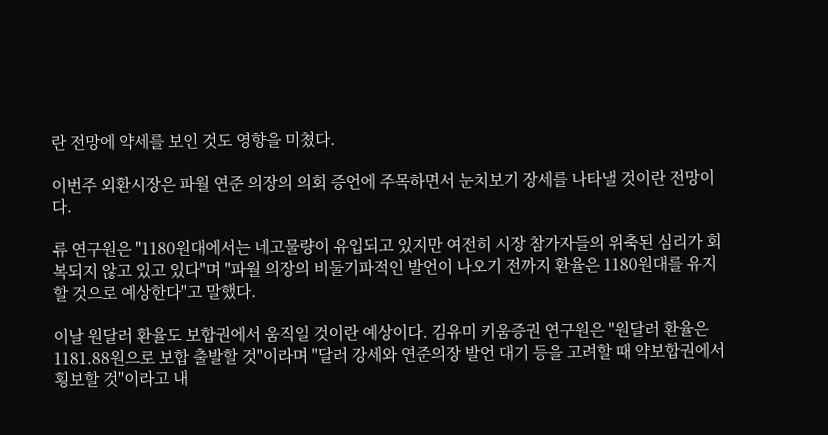란 전망에 약세를 보인 것도 영향을 미쳤다.

이번주 외환시장은 파월 연준 의장의 의회 증언에 주목하면서 눈치보기 장세를 나타낼 것이란 전망이다.

류 연구원은 "1180원대에서는 네고물량이 유입되고 있지만 여전히 시장 참가자들의 위축된 심리가 회복되지 않고 있고 있다"며 "파월 의장의 비둘기파적인 발언이 나오기 전까지 환율은 1180원대를 유지할 것으로 예상한다"고 말했다.

이날 원달러 환율도 보합권에서 움직일 것이란 예상이다. 김유미 키움증권 연구원은 "원달러 환율은 1181.88원으로 보합 출발할 것"이라며 "달러 강세와 연준의장 발언 대기 등을 고려할 때 약보합권에서 횡보할 것"이라고 내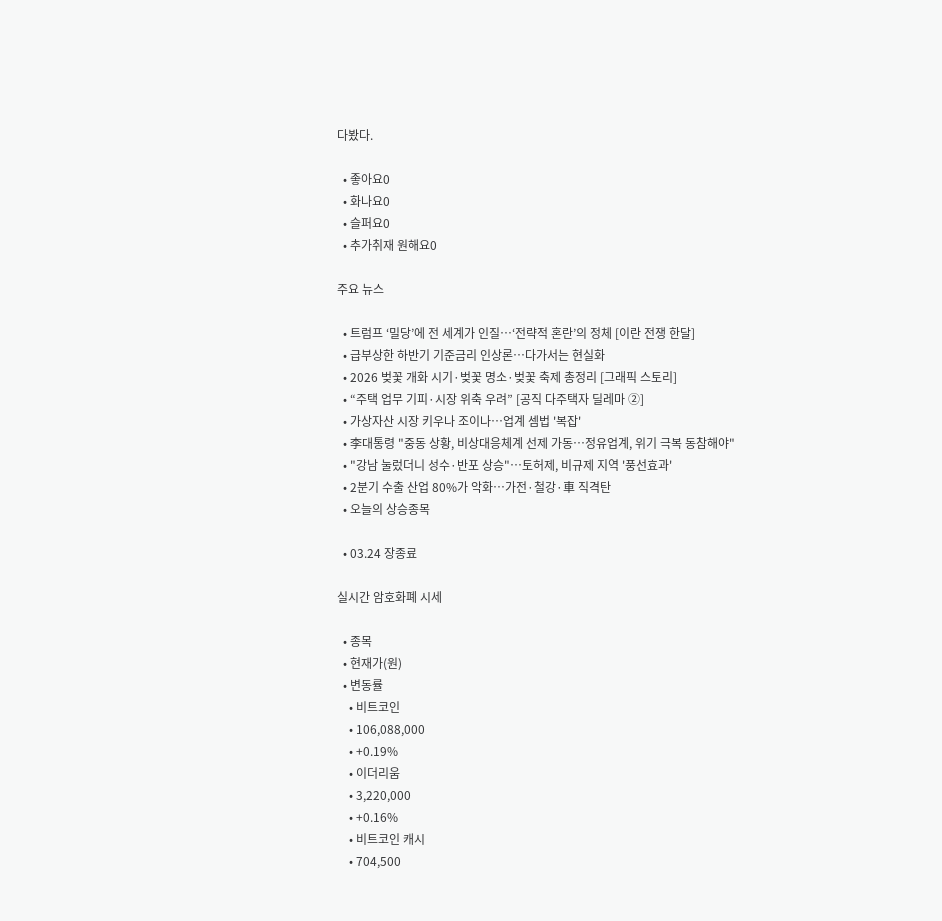다봤다.

  • 좋아요0
  • 화나요0
  • 슬퍼요0
  • 추가취재 원해요0

주요 뉴스

  • 트럼프 ‘밀당’에 전 세계가 인질…‘전략적 혼란’의 정체 [이란 전쟁 한달]
  • 급부상한 하반기 기준금리 인상론…다가서는 현실화
  • 2026 벚꽃 개화 시기·벚꽃 명소·벚꽃 축제 총정리 [그래픽 스토리]
  • “주택 업무 기피·시장 위축 우려” [공직 다주택자 딜레마 ②]
  • 가상자산 시장 키우나 조이나…업계 셈법 '복잡'
  • 李대통령 "중동 상황, 비상대응체계 선제 가동…정유업계, 위기 극복 동참해야"
  • "강남 눌렀더니 성수·반포 상승"⋯토허제, 비규제 지역 '풍선효과'
  • 2분기 수출 산업 80%가 악화…가전·철강·車 직격탄
  • 오늘의 상승종목

  • 03.24 장종료

실시간 암호화폐 시세

  • 종목
  • 현재가(원)
  • 변동률
    • 비트코인
    • 106,088,000
    • +0.19%
    • 이더리움
    • 3,220,000
    • +0.16%
    • 비트코인 캐시
    • 704,500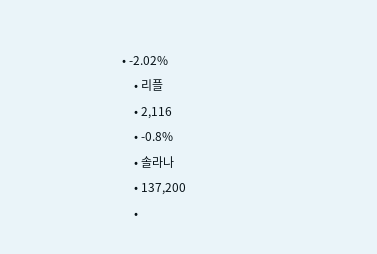• -2.02%
    • 리플
    • 2,116
    • -0.8%
    • 솔라나
    • 137,200
    •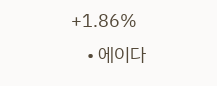+1.86%
    • 에이다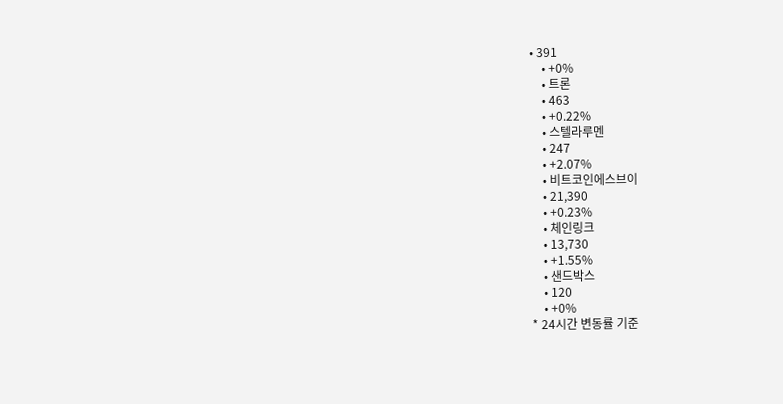• 391
    • +0%
    • 트론
    • 463
    • +0.22%
    • 스텔라루멘
    • 247
    • +2.07%
    • 비트코인에스브이
    • 21,390
    • +0.23%
    • 체인링크
    • 13,730
    • +1.55%
    • 샌드박스
    • 120
    • +0%
* 24시간 변동률 기준